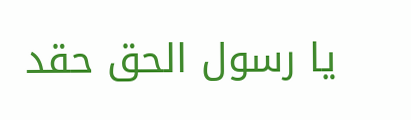يا رسول الحق حقد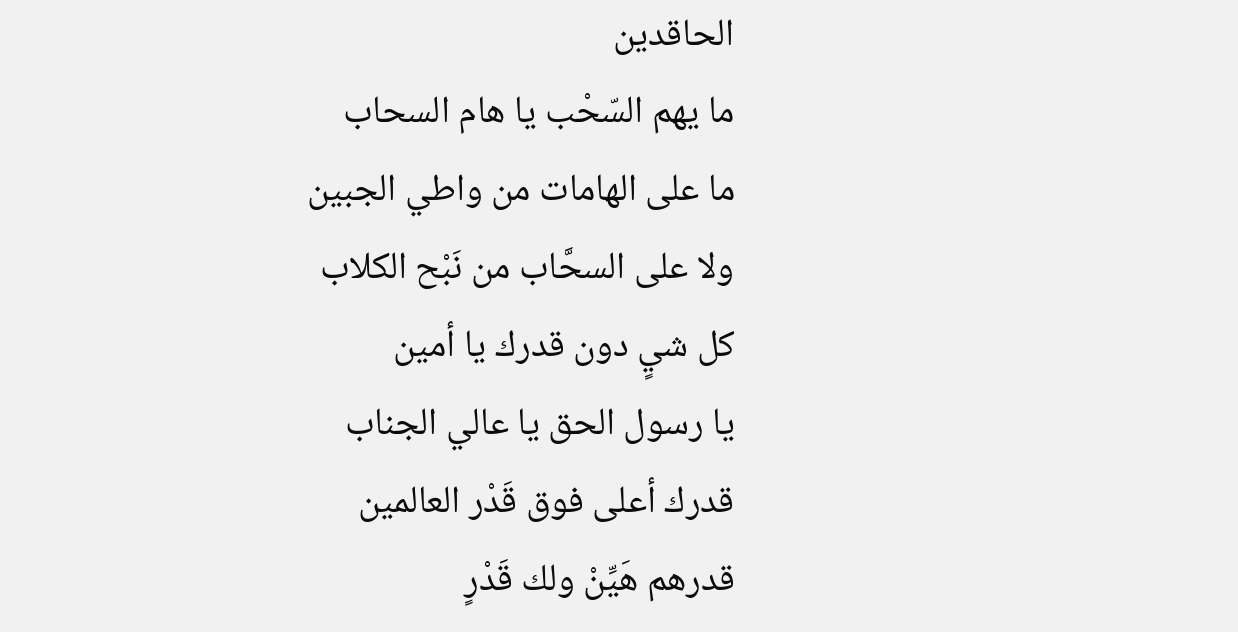الحاقدين
ما يهم السّحْب يا هام السحاب
ما على الهامات من واطي الجبين
ولا على السحَّاب من نَبْح الكلاب
كل شيٍ دون قدرك يا أمين
يا رسول الحق يا عالي الجناب
قدرك أعلى فوق قَدْر العالمين
قدرهم هَيِّنْ ولك قَدْرٍ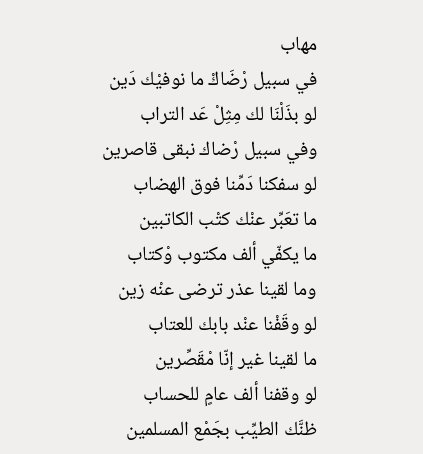مهاب
في سبيل رْضَاكْ ما نوفيْك دَين
لو بذَلْنَا لك مِثِلْ عَد التراب
وفي سبيل رْضاك نبقى قاصرين
لو سفكنا دَمِّنا فوق الهضاب
ما تعَبِّر عنْك كتْب الكاتبين
ما يكفّي ألف مكتوب وْكتاب
وما لقينا عذر ترضى عنْه زين
لو وقَفْنا عنْد بابك للعتاب
ما لقينا غير إنّا مْقَصِّرين
لو وقفنا ألف عامٍ للحساب
ظنَّك الطيِّب بجَمْع المسلمين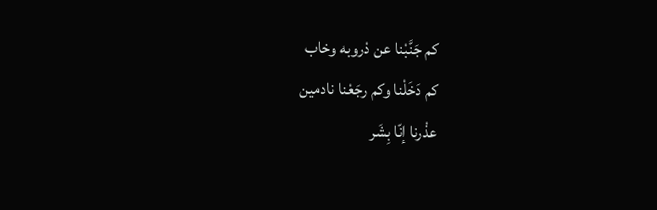كم جَنَّبْنا عن دْروبه وخاب
كم دَخَلْنا وكم رجَعْنا نادمين
عذْرنا إنّا بِشَر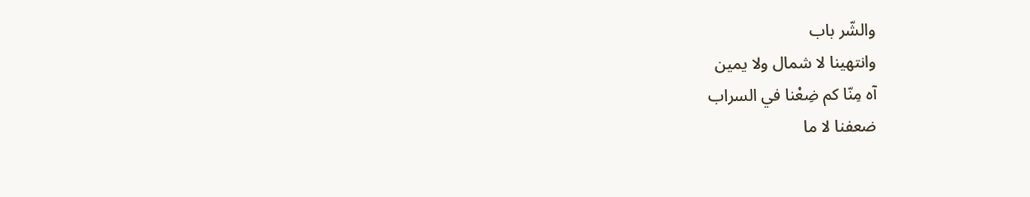والشّر باب
وانتهينا لا شمال ولا يمين
آه مِنّا كم ضِعْنا في السراب
ضعفنا لا ما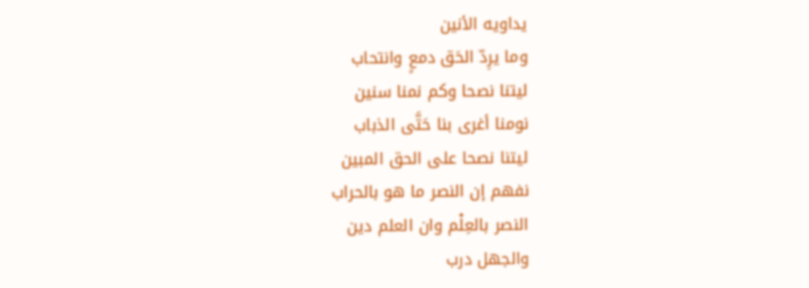يداويه الأنين
وما يرِدّ الحَق دمعٍ وانتحاب
ليتنا نصحا وكم نمنا سنين
نومنا أغرى بنا حَتَّى الذباب
ليتنا نصحا على الحق المبين
نفهم إن النصر ما هو بالحراب
النصر بالعِلْم وان العلم دين
والجهل درب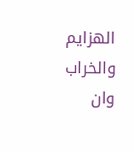الهزايم والخراب
وان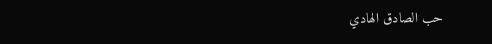حب الصادق الهادي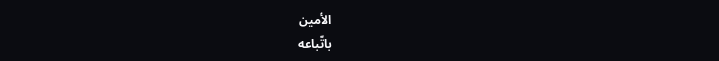الأمين
باتّباعه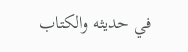في حديثه والكتاب